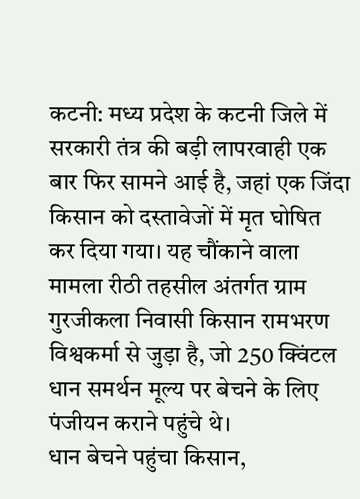कटनी: मध्य प्रदेश के कटनी जिले में सरकारी तंत्र की बड़ी लापरवाही एक बार फिर सामने आई है, जहां एक जिंदा किसान को दस्तावेजों में मृत घोषित कर दिया गया। यह चौंकाने वाला मामला रीठी तहसील अंतर्गत ग्राम गुरजीकला निवासी किसान रामभरण विश्वकर्मा से जुड़ा है, जो 250 क्विंटल धान समर्थन मूल्य पर बेचने के लिए पंजीयन कराने पहुंचे थे।
धान बेचने पहुंचा किसान,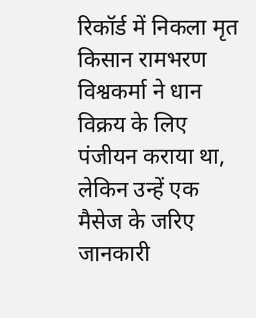रिकॉर्ड में निकला मृत
किसान रामभरण विश्वकर्मा ने धान विक्रय के लिए पंजीयन कराया था, लेकिन उन्हें एक मैसेज के जरिए जानकारी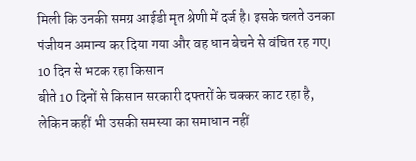मिली कि उनकी समग्र आईडी मृत श्रेणी में दर्ज है। इसके चलते उनका पंजीयन अमान्य कर दिया गया और वह धान बेचने से वंचित रह गए।
10 दिन से भटक रहा किसान
बीते 10 दिनों से किसान सरकारी दफ्तरों के चक्कर काट रहा है, लेकिन कहीं भी उसकी समस्या का समाधान नहीं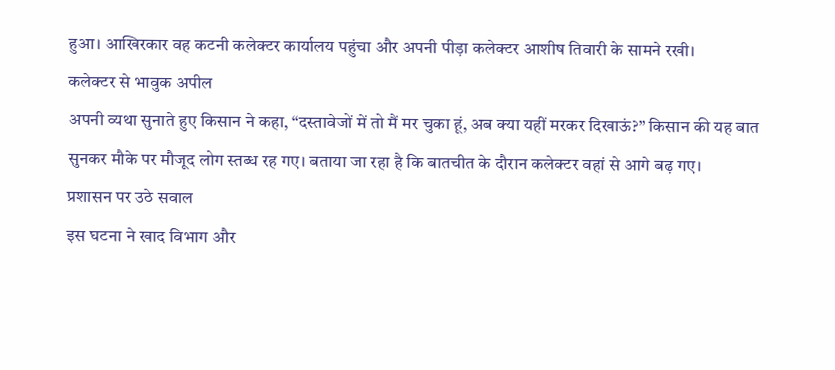हुआ। आखिरकार वह कटनी कलेक्टर कार्यालय पहुंचा और अपनी पीड़ा कलेक्टर आशीष तिवारी के सामने रखी।
कलेक्टर से भावुक अपील
अपनी व्यथा सुनाते हुए किसान ने कहा, “दस्तावेजों में तो मैं मर चुका हूं, अब क्या यहीं मरकर दिखाऊं?” किसान की यह बात सुनकर मौके पर मौजूद लोग स्तब्ध रह गए। बताया जा रहा है कि बातचीत के दौरान कलेक्टर वहां से आगे बढ़ गए।
प्रशासन पर उठे सवाल
इस घटना ने खाद विभाग और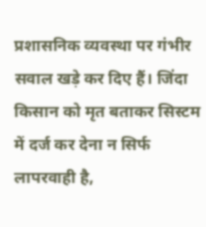प्रशासनिक व्यवस्था पर गंभीर सवाल खड़े कर दिए हैं। जिंदा किसान को मृत बताकर सिस्टम में दर्ज कर देना न सिर्फ लापरवाही है,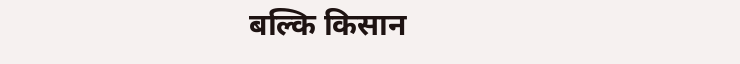बल्कि किसान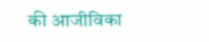की आजीविका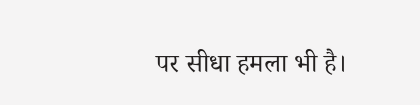पर सीधा हमला भी है।